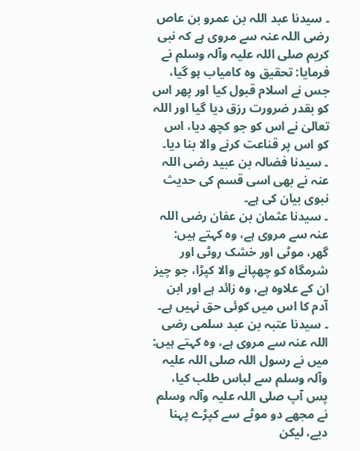۔ سیدنا عبد اللہ بن عمرو بن عاص رضی اللہ عنہ سے مروی ہے کہ نبی کریم صلی اللہ علیہ وآلہ وسلم نے فرمایا: تحقیق وہ کامیاب ہو گیا، جس نے اسلام قبول کیا اور پھر اس کو بقدر ضرورت رزق دیا گیا اور اللہ تعالیٰ نے اس کو جو کچھ دیا، اس کو اس پر قناعت کرنے والا بنا دیا۔
۔ سیدنا فضالہ بن عبید رضی اللہ عنہ نے بھی اسی قسم کی حدیث نبوی بیان کی ہے۔
۔ سیدنا عثمان بن عفان رضی اللہ عنہ سے مروی ہے، وہ کہتے ہیں: گھر، موٹی اور خشک روٹی اور شرمگاہ کو چھپانے والا کپڑا، جو چیز ان کے علاوہ ہے، وہ زائد ہے اور ابن آدم کا اس میں کوئی حق نہیں ہے۔
۔ سیدنا عتبہ بن عبد سلمی رضی اللہ عنہ سے مروی ہے، وہ کہتے ہیں: میں نے رسول اللہ صلی اللہ علیہ وآلہ وسلم سے لباس طلب کیا، پس آپ صلی اللہ علیہ وآلہ وسلم نے مجھے دو موٹے سے کپڑے پہنا دیے، لیکن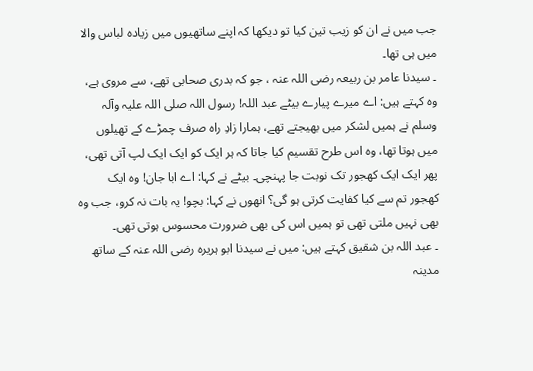جب میں نے ان کو زیب تین کیا تو دیکھا کہ اپنے ساتھیوں میں زیادہ لباس والا میں ہی تھا۔
۔ سیدنا عامر بن ربیعہ رضی اللہ عنہ ، جو کہ بدری صحابی تھے، سے مروی ہے، وہ کہتے ہیں: اے میرے پیارے بیٹے عبد اللہ! رسول اللہ صلی اللہ علیہ وآلہ وسلم نے ہمیں لشکر میں بھیجتے تھے، ہمارا زادِ راہ صرف چمڑے کے تھیلوں میں ہوتا تھا، وہ اس طرح تقسیم کیا جاتا کہ ہر ایک کو ایک ایک لپ آتی تھی، پھر ایک ایک کھجور تک نوبت جا پہنچی۔ بیٹے نے کہا: اے ابا جان! وہ ایک کھجور تم سے کیا کفایت کرتی ہو گی؟ انھوں نے کہا: بچو! یہ بات نہ کرو، جب وہ بھی نہیں ملتی تھی تو ہمیں اس کی بھی ضرورت محسوس ہوتی تھی۔
۔ عبد اللہ بن شقیق کہتے ہیں: میں نے سیدنا ابو ہریرہ رضی اللہ عنہ کے ساتھ مدینہ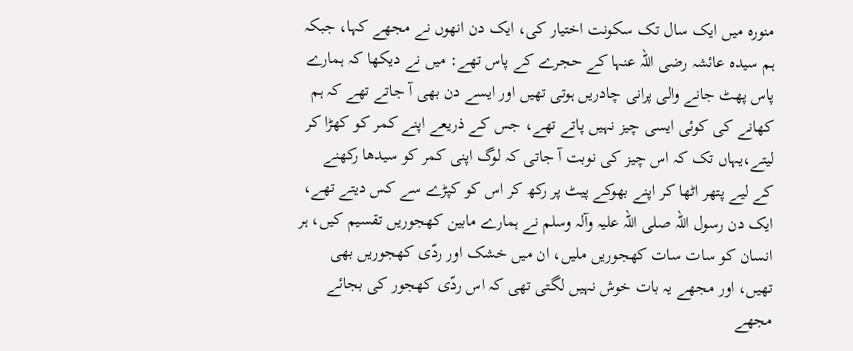منورہ میں ایک سال تک سکونت اختیار کی، ایک دن انھوں نے مجھے کہا، جبکہ ہم سیدہ عائشہ رضی اللہ عنہا کے حجرے کے پاس تھے: میں نے دیکھا کہ ہمارے پاس پھٹ جانے والی پرانی چادریں ہوتی تھیں اور ایسے دن بھی آ جاتے تھے کہ ہم کھانے کی کوئی ایسی چیز نہیں پاتے تھے، جس کے ذریعے اپنے کمر کو کھڑا کر لیتے،یہاں تک کہ اس چیز کی نوبت آ جاتی کہ لوگ اپنی کمر کو سیدھا رکھنے کے لیے پتھر اٹھا کر اپنے بھوکے پیٹ پر رکھ کر اس کو کپڑے سے کس دیتے تھے، ایک دن رسول اللہ صلی اللہ علیہ وآلہ وسلم نے ہمارے مابین کھجوریں تقسیم کیں، ہر انسان کو سات سات کھجوریں ملیں، ان میں خشک اور ردّی کھجوریں بھی تھیں، اور مجھے یہ بات خوش نہیں لگتی تھی کہ اس ردّی کھجور کی بجائے مجھے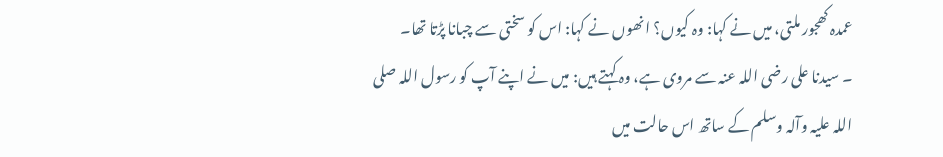عمدہ کھجور ملتی، میں نے کہا: وہ کیوں؟ انھوں نے کہا: اس کو سختی سے چبانا پڑتا تھا۔
۔ سیدنا علی رضی اللہ عنہ سے مروی ہے، وہ کہتے ہیں: میں نے اپنے آپ کو رسول اللہ صلی اللہ علیہ وآلہ وسلم کے ساتھ اس حالت میں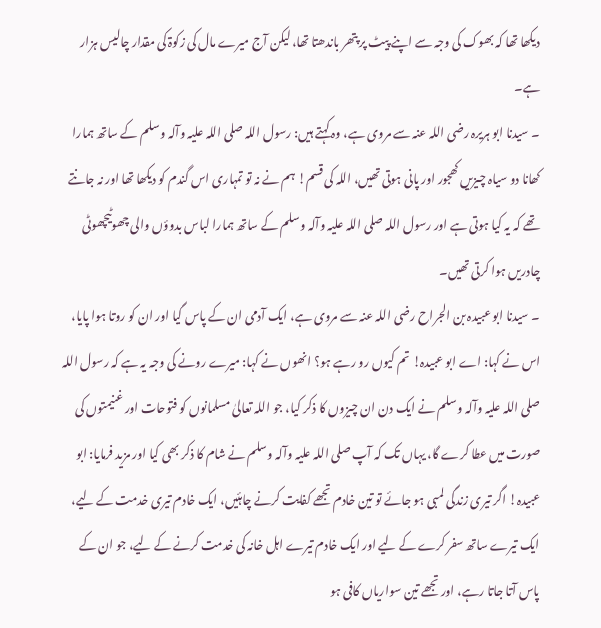دیکھا تھا کہ بھوک کی وجہ سے اپنے پیٹ پر پتھر باندھتا تھا، لیکن آج میرے مال کی زکوۃ کی مقدار چالیس ہزار ہے۔
۔ سیدنا ابو ہریرہ رضی اللہ عنہ سے مروی ہے، وہ کہتے ہیں: رسول اللہ صلی اللہ علیہ وآلہ وسلم کے ساتھ ہمارا کھانا دو سیاہ چیزیں کھجور اور پانی ہوتی تھیں، اللہ کی قسم! ہم نے نہ تو تمہاری اس گندم کو دیکھا تھا اور نہ جانتے تھے کہ یہ کیا ہوتی ہے اور رسول اللہ صلی اللہ علیہ وآلہ وسلم کے ساتھ ہمارا لباس بدوؤں والی چھوٹیچھوٹی چادریں ہوا کرتی تھیں۔
۔ سیدنا ابو عبیدہ بن الجراح رضی اللہ عنہ سے مروی ہے، ایک آدمی ان کے پاس گیا اور ان کو روتا ہوا پایا، اس نے کہا: اے ابو عبیدہ! تم کیوں رو رہے ہو؟ انھوں نے کہا: میرے رونے کی وجہ یہ ہے کہ رسول اللہ صلی اللہ علیہ وآلہ وسلم نے ایک دن ان چیزوں کا ذکر کیا، جو اللہ تعالیٰ مسلمانوں کو فتوحات اور غنیمتوں کی صورت میں عطا کرے گا، یہاں تک کہ آپ صلی اللہ علیہ وآلہ وسلم نے شام کا ذکر بھی کیا اور مزید فرمایا: ابو عبیدہ! اگر تیری زندگی لمبی ہو جائے تو تین خادم تجھے کفایت کرنے چاہئیں، ایک خادم تیری خدمت کے لیے، ایک تیرے ساتھ سفر کرے کے لیے اور ایک خادم تیرے اہل خانہ کی خدمت کرنے کے لیے، جو ان کے پاس آتا جاتا رہے، اور تجھے تین سواریاں کافی ہو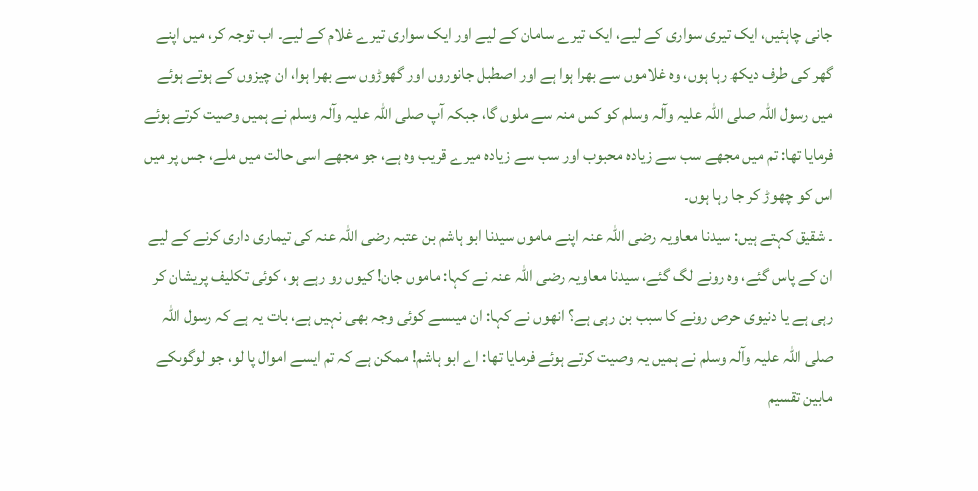جانی چاہئیں، ایک تیری سواری کے لیے، ایک تیرے سامان کے لیے اور ایک سواری تیرے غلام کے لیے۔ اب توجہ کر، میں اپنے گھر کی طرف دیکھ رہا ہوں، وہ غلاموں سے بھرا ہوا ہے اور اصطبل جانوروں اور گھوڑوں سے بھرا ہوا، ان چیزوں کے ہوتے ہوئے میں رسول اللہ صلی اللہ علیہ وآلہ وسلم کو کس منہ سے ملوں گا، جبکہ آپ صلی اللہ علیہ وآلہ وسلم نے ہمیں وصیت کرتے ہوئے فرمایا تھا: تم میں مجھے سب سے زیادہ محبوب اور سب سے زیادہ میرے قریب وہ ہے، جو مجھے اسی حالت میں ملے، جس پر میں اس کو چھوڑ کر جا رہا ہوں۔
۔ شقیق کہتے ہیں: سیدنا معاویہ رضی اللہ عنہ اپنے ماموں سیدنا ابو ہاشم بن عتبہ رضی اللہ عنہ کی تیماری داری کرنے کے لیے ان کے پاس گئے، وہ رونے لگ گئے، سیدنا معاویہ رضی اللہ عنہ نے کہا: ماموں جان! کیوں رو رہے ہو، کوئی تکلیف پریشان کر رہی ہے یا دنیوی حرص رونے کا سبب بن رہی ہے؟ انھوں نے کہا: ان میںسے کوئی وجہ بھی نہیں ہے، بات یہ ہے کہ رسول اللہ صلی اللہ علیہ وآلہ وسلم نے ہمیں یہ وصیت کرتے ہوئے فرمایا تھا: اے ابو ہاشم! ممکن ہے کہ تم ایسے اموال پا لو، جو لوگوںکے مابین تقسیم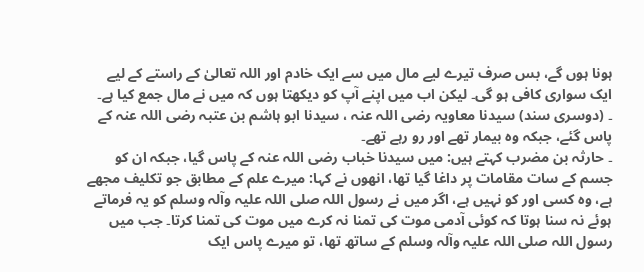ہونا ہوں گے، بس صرف تیرے لیے مال میں سے ایک خادم اور اللہ تعالیٰ کے راستے کے لیے ایک سواری کافی ہو گی۔ لیکن اب میں اپنے آپ کو دیکھتا ہوں کہ میں نے مال جمع کیا ہے۔
۔ (دوسری سند) سیدنا معاویہ رضی اللہ عنہ ، سیدنا ابو ہاشم بن عتبہ رضی اللہ عنہ کے پاس گئے، جبکہ وہ بیمار تھے اور رو رہے تھے۔
۔ حارثہ بن مضرب کہتے ہیں: میں سیدنا خباب رضی اللہ عنہ کے پاس گیا، جبکہ ان کو جسم کے سات مقامات پر داغا گیا تھا، انھوں نے کہا: میرے علم کے مطابق جو تکلیف مجھے ہے، وہ کسی اور کو نہیں ہے، اگر میں نے رسول اللہ صلی اللہ علیہ وآلہ وسلم کو یہ فرماتے ہوئے نہ سنا ہوتا کہ کوئی آدمی موت کی تمنا نہ کرے میں موت کی تمنا کرتا۔ جب میں رسول اللہ صلی اللہ علیہ وآلہ وسلم کے ساتھ تھا، تو میرے پاس ایک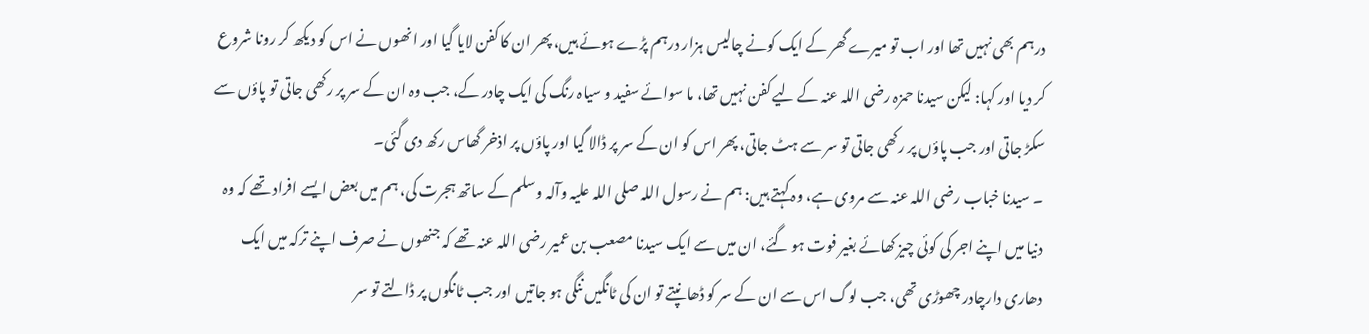درہم بھی نہیں تھا اور اب تو میرے گھر کے ایک کونے چالیس ہزار درہم پڑے ہوئے ہیں، پھر ان کا کفن لایا گیا اور انھوں نے اس کو دیکھ کر رونا شروع کر دیا اور کہا: لیکن سیدنا حمزہ رضی اللہ عنہ کے لیے کفن نہیں تھا، ما سوائے سفید و سیاہ رنگ کی ایک چادر کے، جب وہ ان کے سر پر رکھی جاتی تو پاؤں سے سکڑ جاتی اور جب پاؤں پر رکھی جاتی تو سر سے ہٹ جاتی، پھر اس کو ان کے سر پر ڈالا گیا اور پاؤں پر اذخر گھاس رکھ دی گئی۔
۔ سیدنا خباب رضی اللہ عنہ سے مروی ہے، وہ کہتے ہیں: ہم نے رسول اللہ صلی اللہ علیہ وآلہ وسلم کے ساتھ ہجرت کی، ہم میں بعض ایسے افراد تھے کہ وہ دنیا میں اپنے اجر کی کوئی چیز کھائے بغیر فوت ہو گئے، ان میں سے ایک سیدنا مصعب بن عمیر رضی اللہ عنہ تھے کہ جنھوں نے صرف اپنے ترکہ میں ایک دھاری دارچادر چھوڑی تھی، جب لوگ اس سے ان کے سر کو ڈھانپتے تو ان کی ٹانگیں ننگی ہو جاتیں اور جب ٹانگوں پر ڈالتے تو سر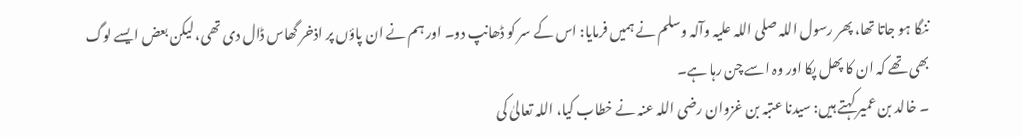ننگا ہو جاتا تھا، پھر رسول اللہ صلی اللہ علیہ وآلہ وسلم نے ہمیں فرمایا: اس کے سر کو ڈھانپ دو۔ اور ہم نے ان پاؤں پر اذخر گھاس ڈال دی تھی، لیکن بعض ایسے لوگ بھی تھے کہ ان کا پھل پکا اور وہ اسے چن رہا ہے۔
۔ خالد بن عمیر کہتے ہیں: سیدنا عتبہ بن غزوان رضی اللہ عنہ نے خطاب کیا، اللہ تعالیٰ کی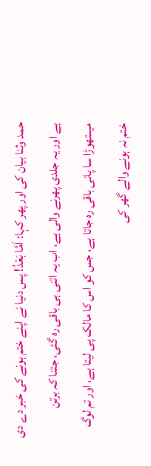حمد وثنا بیان کی اور پھر کہا: اَمَّا بَعْدُ! پس دنیا نے اپنے ختم ہونے کی خبر دے دی ہے اور یہ جلدی پھرنے والی ہے، اب یہ اتنی ہی باقی رہ گئی، جتنا کہ برتن میںتھوڑا سا پانی باقی رہ جاتا ہے، جس کو اس کا مالک پی لیتا ہے، اور تم لوگ ختم نہ ہونے والے گھر کی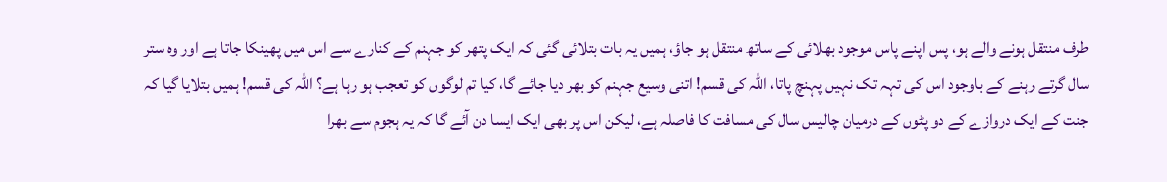طرف منتقل ہونے والے ہو، پس اپنے پاس موجود بھلائی کے ساتھ منتقل ہو جاؤ، ہمیں یہ بات بتلائی گئی کہ ایک پتھر کو جہنم کے کنارے سے اس میں پھینکا جاتا ہے اور وہ ستر سال گرتے رہنے کے باوجود اس کی تہہ تک نہیں پہنچ پاتا، اللہ کی قسم! اتنی وسیع جہنم کو بھر دیا جائے گا، کیا تم لوگوں کو تعجب ہو رہا ہے؟ اللہ کی قسم! ہمیں بتلایا گیا کہ جنت کے ایک دروازے کے دو پٹوں کے درمیان چالیس سال کی مسافت کا فاصلہ ہے، لیکن اس پر بھی ایک ایسا دن آئے گا کہ یہ ہجوم سے بھرا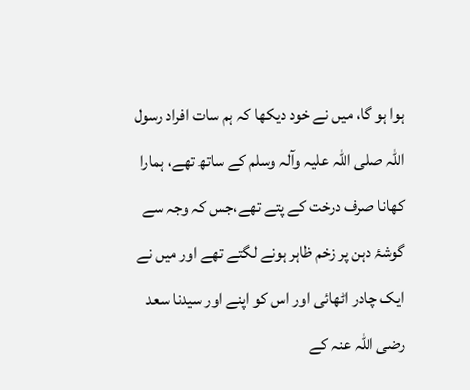ہوا ہو گا، میں نے خود دیکھا کہ ہم سات افراد رسول اللہ صلی اللہ علیہ وآلہ وسلم کے ساتھ تھے، ہمارا کھانا صرف درخت کے پتے تھے،جس کہ وجہ سے گوشۂ دہن پر زخم ظاہر ہونے لگتے تھے اور میں نے ایک چادر اٹھائی اور اس کو اپنے اور سیدنا سعد رضی اللہ عنہ کے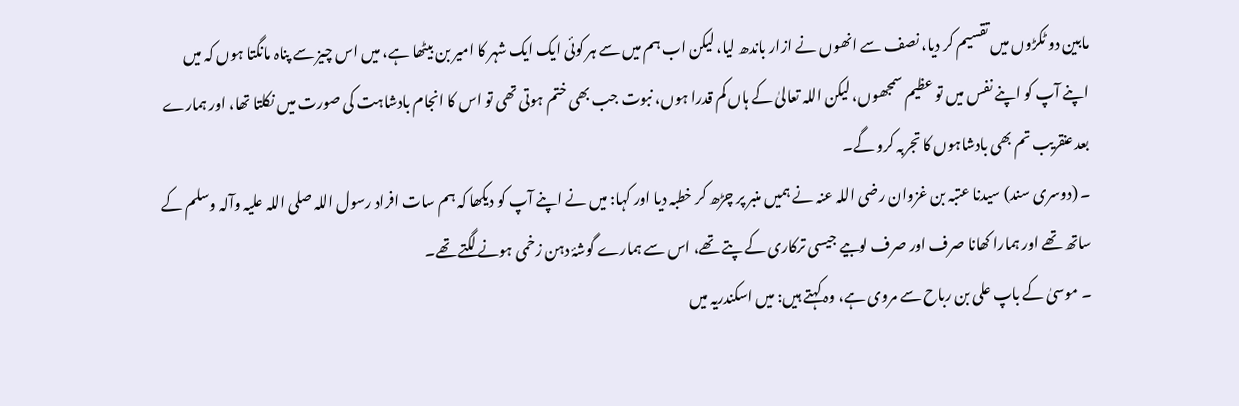مابین دو ٹکڑوں میں تقسیم کر دیا، نصف سے انھوں نے ازار باندھ لیا، لیکن اب ہم میں سے ہر کوئی ایک ایک شہر کا امیر بن بیٹھا ہے، میں اس چیز سے پناہ مانگتا ہوں کہ میں اپنے آپ کو اپنے نفس میں تو عظیم سمجھوں، لیکن اللہ تعالیٰ کے ہاں کم قدرا ہوں، نبوت جب بھی ختم ہوتی تھی تو اس کا انجام بادشاہت کی صورت میں نکلتا تھا، اور ہمارے بعد عنقریب تم بھی بادشاہوں کا تجربہ کرو گے۔
۔ (دوسری سند) سیدنا عتبہ بن غزوان رضی اللہ عنہ نے ہمیں منبر پر چڑھ کر خطبہ دیا اور کہا: میں نے اپنے آپ کو دیکھا کہ ہم سات افراد رسول اللہ صلی اللہ علیہ وآلہ وسلم کے ساتھ تھے اور ہمارا کھانا صرف اور صرف لوبیے جیسی ترکاری کے پتے تھے، اس سے ہمارے گوشۂ دہن زخمی ہونے لگتے تھے۔
۔ موسیٰ کے باپ علی بن رباح سے مروی ہے، وہ کہتے ہیں: میں اسکندریہ میں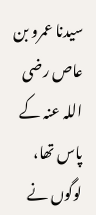سیدنا عمرو بن عاص رضی اللہ عنہ کے پاس تھا، لوگوں نے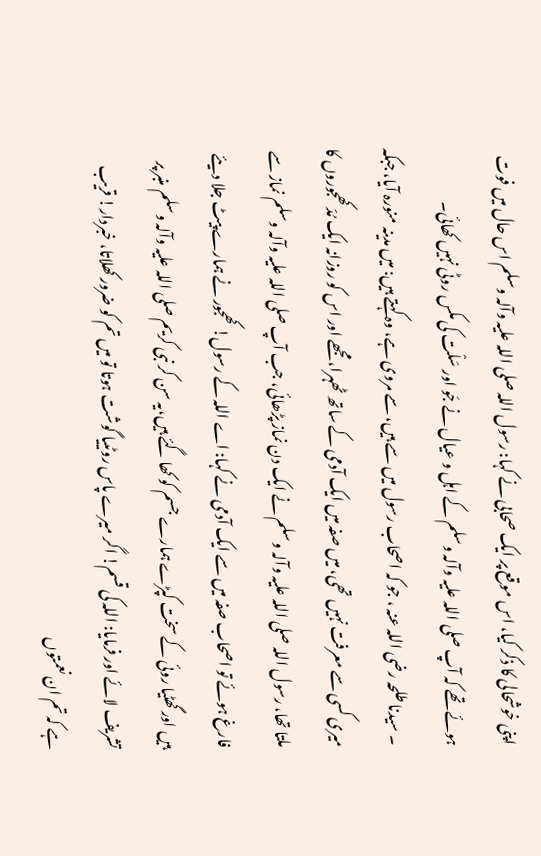اپنی خوشحالی کا ذکر کیا، اس موقع پر ایک صحابی نے کہا: رسول اللہ صلی اللہ علیہ وآلہ وسلم اس حال میں فوت ہوئے تھے کہ آپ صلی اللہ علیہ وآلہ وسلم کے اہل و عیال نے جَو اور سَلْت کی مکس روٹی نہیں کھائی۔
۔ سیدنا طلحہ رضی اللہ عنہ ، جو کہ اصحاب رسول میں سے ہیں، سے مروی ہے، وہ کہتے ہیں: میں مدینہ منورہ آیا، جبکہ میری کسی سے معرفت نہیں تھی، میں صفہ میں ایک آدمی کے ساتھ ٹھہرا، مجھے اور اس کو روزانہ ایک مُدّ کھجوروں کا ملتا تھا، رسول اللہ صلی اللہ علیہ وآلہ وسلم نے ایک دن نماز پڑھائی، جب آپ صلی اللہ علیہ وآلہ وسلم نماز سے فارغ ہوئے تو اصحاب صفہ میں سے ایک آدمی نے کہا: اے اللہ کے رسول! کھجور نے ہمارے پیٹ جلا دیئے ہیں اور گھٹیا روئی کے سخت کپڑے ہمارے جسم کو کھا گئے ہیں،یہ سن کر نبی کریم صلی اللہ علیہ وآلہ وسلم منبر پر تشریف لائے اور فرمایا: اللہ کی قسم! اگر میرے پاس روٹییا گوشت ہوتا تو میں تم کو ضرور کھلاتا، خبردار! قریب ہے کہ تم ان نعمتوں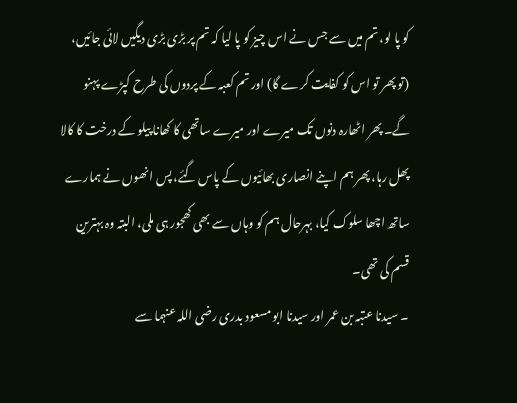کو پا لو، تم میں سے جس نے اس چیز کو پا لیا کہ تم پر بڑی بڑی دیگیں لائی جائیں، (تو پھر تو اس کو کفایت کرے گا) اور تم کعبہ کے پردوں کی طرح کپڑے پہنو گے۔ پھر اٹھارہ دنوں تک میرے اور میرے ساتھی کا کھانا پیلو کے درخت کا کالا پھل رہا، پھر ہم اپنے انصاری بھائیوں کے پاس گئے، پس انھوں نے ہمارے ساتھ اچھا سلوک کیا، بہرحال ہم کو وہاں سے بھی کھجور ہی ملی، البتہ وہ بہترین قسم کی تھی۔
۔ سیدنا عتبہ بن عمر اور سیدنا ابو مسعود بدری رضی اللہ عنہما سے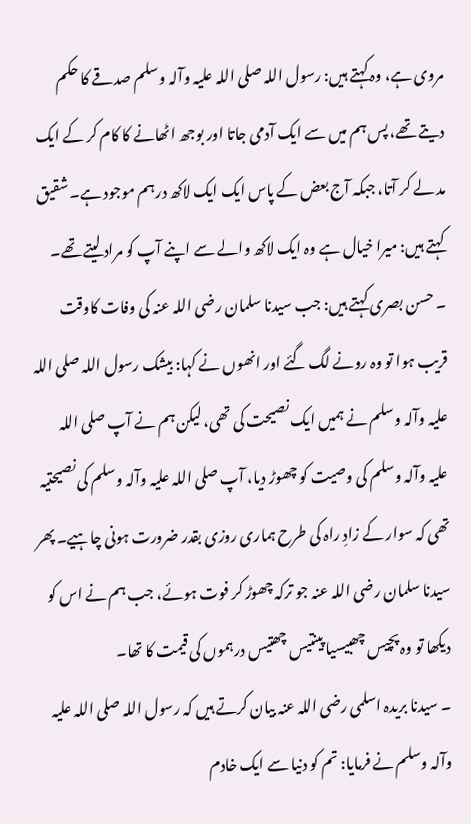مروی ہے، وہ کہتے ہیں: رسول اللہ صلی اللہ علیہ وآلہ وسلم صدقے کا حکم دیتے تھے، پس ہم میں سے ایک آدمی جاتا اور بوجھ اٹھانے کا کام کر کے ایک مد لے کر آتا، جبکہ آج بعض کے پاس ایک ایک لاکھ درہم موجود ہے۔ شقیق کہتے ہیں: میرا خیال ہے وہ ایک لاکھ والے سے اپنے آپ کو مراد لیتے تھے۔
۔ حسن بصری کہتے ہیں: جب سیدنا سلمان رضی اللہ عنہ کی وفات کاوقت قریب ہوا تو وہ رونے لگ گئے اور انھوں نے کہا: بیشک رسول اللہ صلی اللہ علیہ وآلہ وسلم نے ہمیں ایک نصیحت کی تھی، لیکن ہم نے آپ صلی اللہ علیہ وآلہ وسلم کی وصیت کو چھوڑ دیا، آپ صلی اللہ علیہ وآلہ وسلم کی نصیحتیہ تھی کہ سوار کے زادِ راہ کی طرح ہماری روزی بقدر ضرورت ہونی چاہیے۔ پھر سیدنا سلمان رضی اللہ عنہ جو ترکہ چھوڑ کر فوت ہوئے، جب ہم نے اس کو دیکھا تو وہ پچیس چھبیسیا پینتیس چھتیس درہموں کی قیمت کا تھا۔
۔ سیدنا بریدہ اسلمی رضی اللہ عنہ بیان کرتے ہیں کہ رسول اللہ صلی اللہ علیہ وآلہ وسلم نے فرمایا: تم کو دنیا سے ایک خادم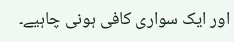اور ایک سواری کافی ہونی چاہیے۔